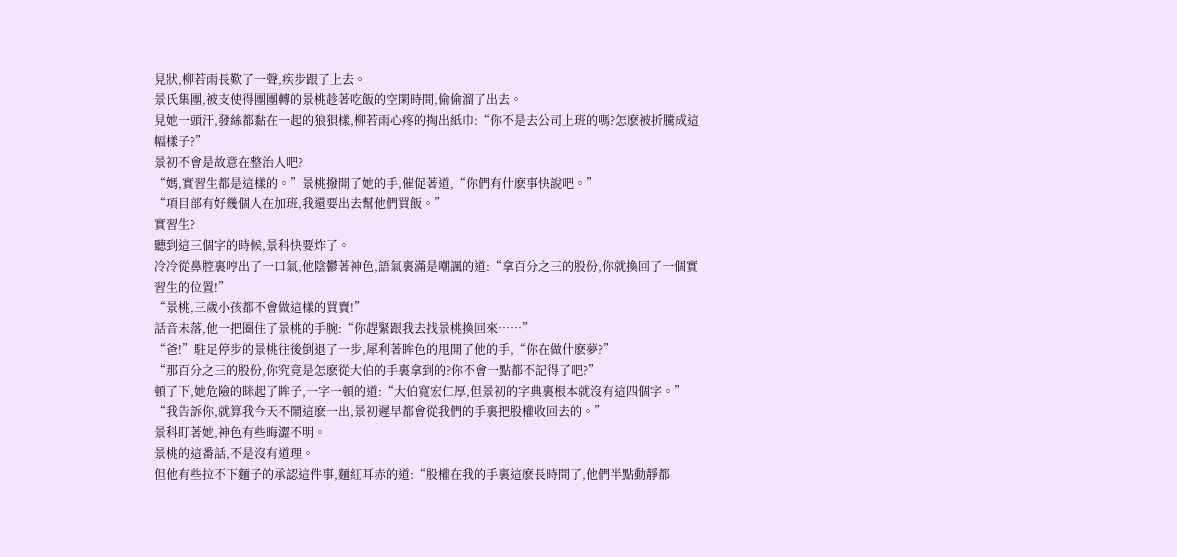見狀,柳若雨長歎了一聲,疾步跟了上去。
景氏集團,被支使得團團轉的景桃趁著吃飯的空閑時間,偷偷溜了出去。
見她一頭汗,發絲都黏在一起的狼狽樣,柳若雨心疼的掏出紙巾:“你不是去公司上班的嗎?怎麽被折騰成這幅樣子?”
景初不會是故意在整治人吧?
“媽,實習生都是這樣的。”景桃撥開了她的手,催促著道,“你們有什麽事快說吧。”
“項目部有好幾個人在加班,我還要出去幫他們買飯。”
實習生?
聽到這三個字的時候,景科快要炸了。
冷冷從鼻腔裏哼出了一口氣,他陰鬱著神色,語氣裏滿是嘲諷的道:“拿百分之三的股份,你就換回了一個實習生的位置!”
“景桃,三歲小孩都不會做這樣的買賣!”
話音未落,他一把圈住了景桃的手腕:“你趕緊跟我去找景桃換回來……”
“爸!”駐足停步的景桃往後倒退了一步,犀利著眸色的甩開了他的手,“你在做什麽夢?”
“那百分之三的股份,你究竟是怎麽從大伯的手裏拿到的?你不會一點都不記得了吧?”
頓了下,她危險的眯起了眸子,一字一頓的道:“大伯寬宏仁厚,但景初的字典裏根本就沒有這四個字。”
“我告訴你,就算我今天不鬧這麽一出,景初遲早都會從我們的手裏把股權收回去的。”
景科盯著她,神色有些晦澀不明。
景桃的這番話,不是沒有道理。
但他有些拉不下麵子的承認這件事,麵紅耳赤的道:“股權在我的手裏這麽長時間了,他們半點動靜都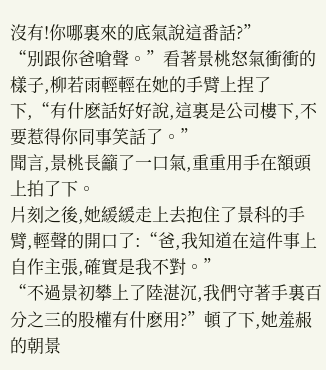沒有!你哪裏來的底氣說這番話?”
“別跟你爸嗆聲。”看著景桃怒氣衝衝的樣子,柳若雨輕輕在她的手臂上捏了下,“有什麽話好好說,這裏是公司樓下,不要惹得你同事笑話了。”
聞言,景桃長籲了一口氣,重重用手在額頭上拍了下。
片刻之後,她緩緩走上去抱住了景科的手臂,輕聲的開口了:“爸,我知道在這件事上自作主張,確實是我不對。”
“不過景初攀上了陸湛沉,我們守著手裏百分之三的股權有什麽用?”頓了下,她羞赧的朝景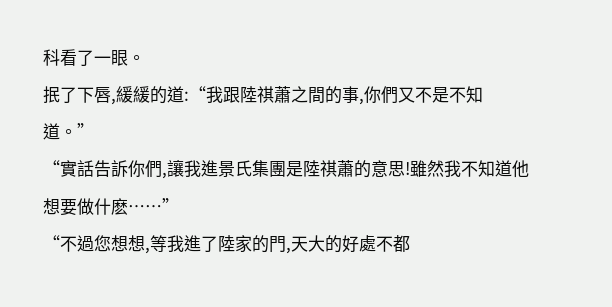科看了一眼。
抿了下唇,緩緩的道:“我跟陸祺蕭之間的事,你們又不是不知道。”
“實話告訴你們,讓我進景氏集團是陸祺蕭的意思!雖然我不知道他想要做什麽……”
“不過您想想,等我進了陸家的門,天大的好處不都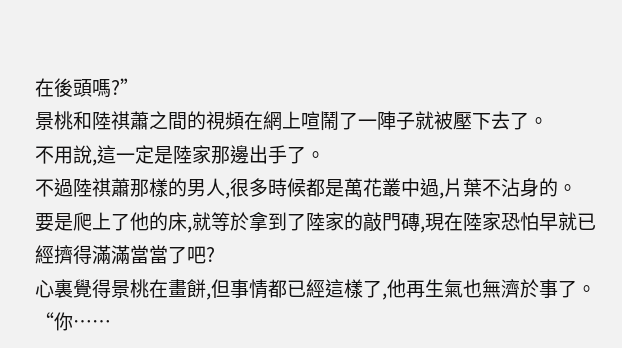在後頭嗎?”
景桃和陸祺蕭之間的視頻在網上喧鬧了一陣子就被壓下去了。
不用說,這一定是陸家那邊出手了。
不過陸祺蕭那樣的男人,很多時候都是萬花叢中過,片葉不沾身的。
要是爬上了他的床,就等於拿到了陸家的敲門磚,現在陸家恐怕早就已經擠得滿滿當當了吧?
心裏覺得景桃在畫餅,但事情都已經這樣了,他再生氣也無濟於事了。
“你……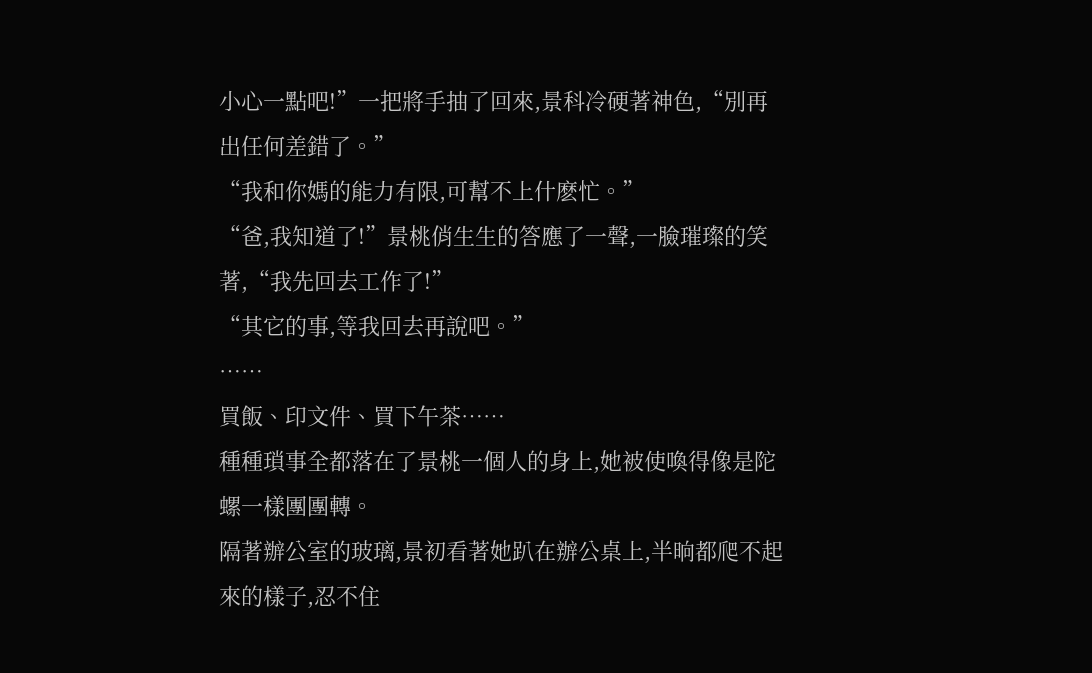小心一點吧!”一把將手抽了回來,景科冷硬著神色,“別再出任何差錯了。”
“我和你媽的能力有限,可幫不上什麽忙。”
“爸,我知道了!”景桃俏生生的答應了一聲,一臉璀璨的笑著,“我先回去工作了!”
“其它的事,等我回去再說吧。”
……
買飯、印文件、買下午茶……
種種瑣事全都落在了景桃一個人的身上,她被使喚得像是陀螺一樣團團轉。
隔著辦公室的玻璃,景初看著她趴在辦公桌上,半晌都爬不起來的樣子,忍不住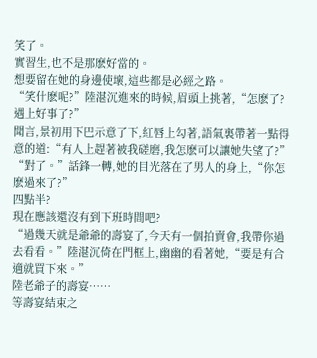笑了。
實習生,也不是那麽好當的。
想要留在她的身邊使壞,這些都是必經之路。
“笑什麽呢?”陸湛沉進來的時候,眉頭上挑著,“怎麽了?遇上好事了?”
聞言,景初用下巴示意了下,紅唇上勾著,語氣裏帶著一點得意的道:“有人上趕著被我磋磨,我怎麽可以讓她失望了?”
“對了。”話鋒一轉,她的目光落在了男人的身上,“你怎麽過來了?”
四點半?
現在應該還沒有到下班時間吧?
“過幾天就是爺爺的壽宴了,今天有一個拍賣會,我帶你過去看看。”陸湛沉倚在門框上,幽幽的看著她,“要是有合適就買下來。”
陸老爺子的壽宴……
等壽宴結束之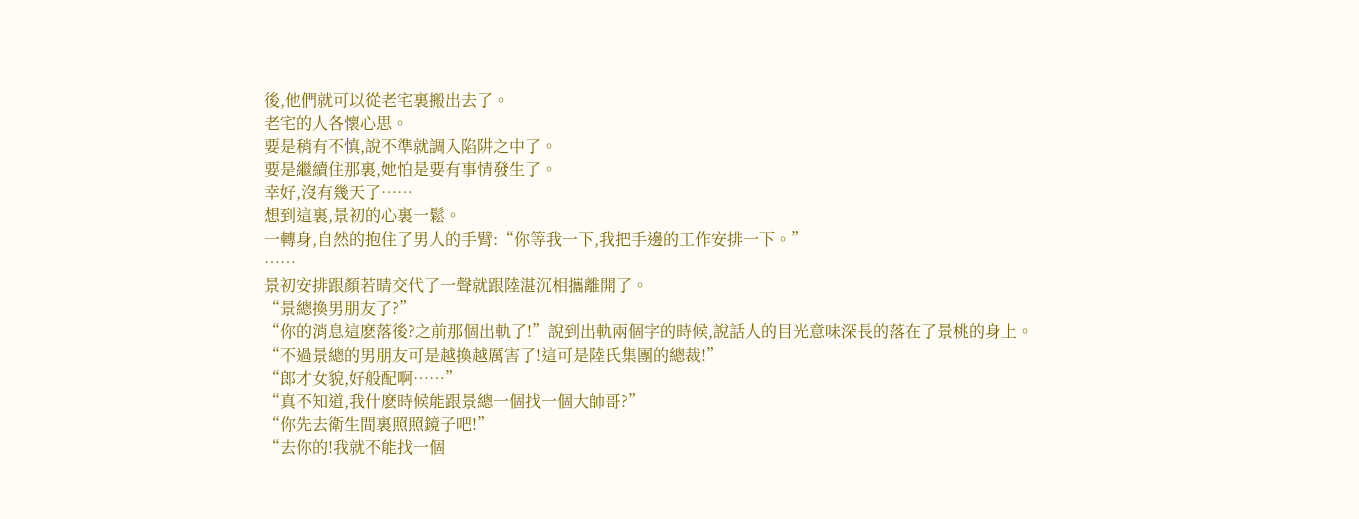後,他們就可以從老宅裏搬出去了。
老宅的人各懷心思。
要是稍有不慎,說不準就調入陷阱之中了。
要是繼續住那裏,她怕是要有事情發生了。
幸好,沒有幾天了……
想到這裏,景初的心裏一鬆。
一轉身,自然的抱住了男人的手臂:“你等我一下,我把手邊的工作安排一下。”
……
景初安排跟顏若晴交代了一聲就跟陸湛沉相攜離開了。
“景總換男朋友了?”
“你的消息這麽落後?之前那個出軌了!”說到出軌兩個字的時候,說話人的目光意味深長的落在了景桃的身上。
“不過景總的男朋友可是越換越厲害了!這可是陸氏集團的總裁!”
“郎才女貌,好般配啊……”
“真不知道,我什麽時候能跟景總一個找一個大帥哥?”
“你先去衛生間裏照照鏡子吧!”
“去你的!我就不能找一個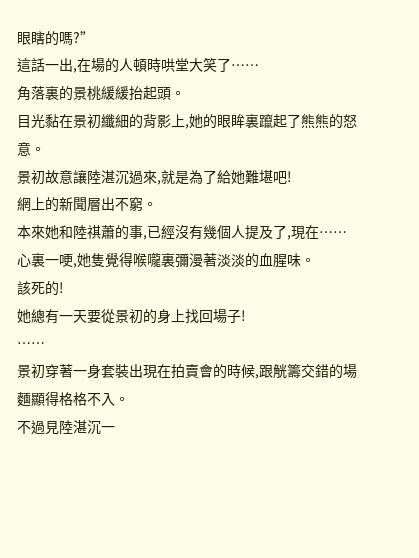眼瞎的嗎?”
這話一出,在場的人頓時哄堂大笑了……
角落裏的景桃緩緩抬起頭。
目光黏在景初纖細的背影上,她的眼眸裏躥起了熊熊的怒意。
景初故意讓陸湛沉過來,就是為了給她難堪吧!
網上的新聞層出不窮。
本來她和陸祺蕭的事,已經沒有幾個人提及了,現在……
心裏一哽,她隻覺得喉嚨裏彌漫著淡淡的血腥味。
該死的!
她總有一天要從景初的身上找回場子!
……
景初穿著一身套裝出現在拍賣會的時候,跟觥籌交錯的場麵顯得格格不入。
不過見陸湛沉一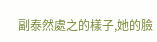副泰然處之的樣子,她的臉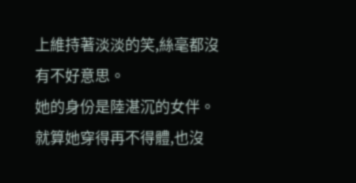上維持著淡淡的笑,絲毫都沒有不好意思。
她的身份是陸湛沉的女伴。
就算她穿得再不得體,也沒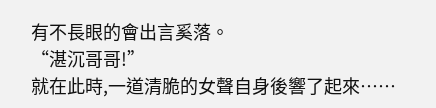有不長眼的會出言奚落。
“湛沉哥哥!”
就在此時,一道清脆的女聲自身後響了起來……